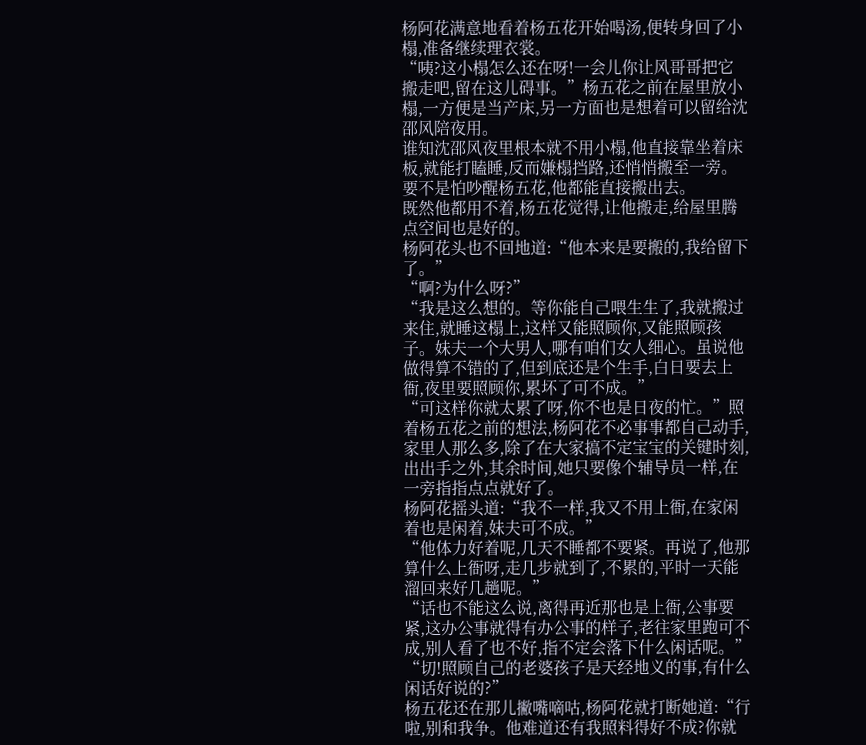杨阿花满意地看着杨五花开始喝汤,便转身回了小榻,准备继续理衣裳。
“咦?这小榻怎么还在呀!一会儿你让风哥哥把它搬走吧,留在这儿碍事。”杨五花之前在屋里放小榻,一方便是当产床,另一方面也是想着可以留给沈邵风陪夜用。
谁知沈邵风夜里根本就不用小榻,他直接靠坐着床板,就能打瞌睡,反而嫌榻挡路,还悄悄搬至一旁。要不是怕吵醒杨五花,他都能直接搬出去。
既然他都用不着,杨五花觉得,让他搬走,给屋里腾点空间也是好的。
杨阿花头也不回地道:“他本来是要搬的,我给留下了。”
“啊?为什么呀?”
“我是这么想的。等你能自己喂生生了,我就搬过来住,就睡这榻上,这样又能照顾你,又能照顾孩子。妹夫一个大男人,哪有咱们女人细心。虽说他做得算不错的了,但到底还是个生手,白日要去上衙,夜里要照顾你,累坏了可不成。”
“可这样你就太累了呀,你不也是日夜的忙。”照着杨五花之前的想法,杨阿花不必事事都自己动手,家里人那么多,除了在大家搞不定宝宝的关键时刻,出出手之外,其余时间,她只要像个辅导员一样,在一旁指指点点就好了。
杨阿花摇头道:“我不一样,我又不用上衙,在家闲着也是闲着,妹夫可不成。”
“他体力好着呢,几天不睡都不要紧。再说了,他那算什么上衙呀,走几步就到了,不累的,平时一天能溜回来好几趟呢。”
“话也不能这么说,离得再近那也是上衙,公事要紧,这办公事就得有办公事的样子,老往家里跑可不成,别人看了也不好,指不定会落下什么闲话呢。”
“切!照顾自己的老婆孩子是天经地义的事,有什么闲话好说的?”
杨五花还在那儿撇嘴嘀咕,杨阿花就打断她道:“行啦,别和我争。他难道还有我照料得好不成?你就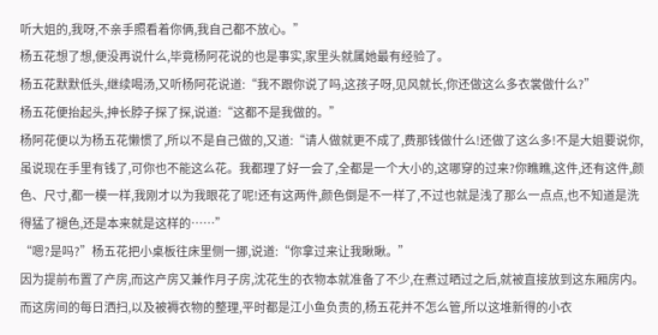听大姐的,我呀,不亲手照看着你俩,我自己都不放心。”
杨五花想了想,便没再说什么,毕竟杨阿花说的也是事实,家里头就属她最有经验了。
杨五花默默低头,继续喝汤,又听杨阿花说道:“我不跟你说了吗,这孩子呀,见风就长,你还做这么多衣裳做什么?”
杨五花便抬起头,抻长脖子探了探,说道:“这都不是我做的。”
杨阿花便以为杨五花懒惯了,所以不是自己做的,又道:“请人做就更不成了,费那钱做什么!还做了这么多!不是大姐要说你,虽说现在手里有钱了,可你也不能这么花。我都理了好一会了,全都是一个大小的,这哪穿的过来?你瞧瞧,这件,还有这件,颜色、尺寸,都一模一样,我刚才以为我眼花了呢!还有这两件,颜色倒是不一样了,不过也就是浅了那么一点点,也不知道是洗得猛了褪色,还是本来就是这样的……”
“嗯?是吗?”杨五花把小桌板往床里侧一挪,说道:“你拿过来让我瞅瞅。”
因为提前布置了产房,而这产房又兼作月子房,沈花生的衣物本就准备了不少,在煮过晒过之后,就被直接放到这东厢房内。而这房间的每日洒扫,以及被褥衣物的整理,平时都是江小鱼负责的,杨五花并不怎么管,所以这堆新得的小衣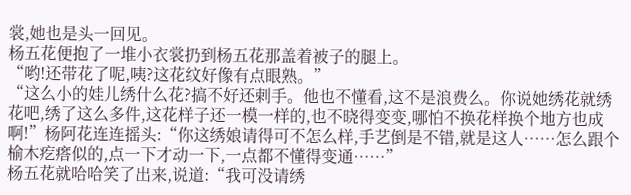裳,她也是头一回见。
杨五花便抱了一堆小衣裳扔到杨五花那盖着被子的腿上。
“哟!还带花了呢,咦?这花纹好像有点眼熟。”
“这么小的娃儿绣什么花?搞不好还剌手。他也不懂看,这不是浪费么。你说她绣花就绣花吧,绣了这么多件,这花样子还一模一样的,也不晓得变变,哪怕不换花样换个地方也成啊!”杨阿花连连摇头:“你这绣娘请得可不怎么样,手艺倒是不错,就是这人……怎么跟个榆木疙瘩似的,点一下才动一下,一点都不懂得变通……”
杨五花就哈哈笑了出来,说道:“我可没请绣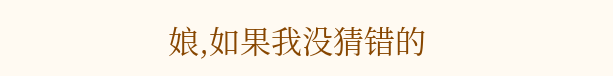娘,如果我没猜错的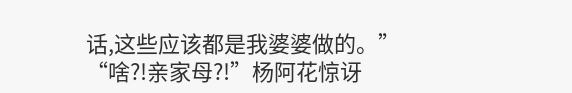话,这些应该都是我婆婆做的。”
“啥?!亲家母?!”杨阿花惊讶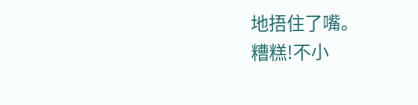地捂住了嘴。
糟糕!不小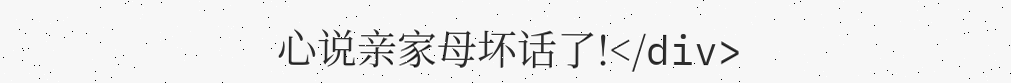心说亲家母坏话了!</div>